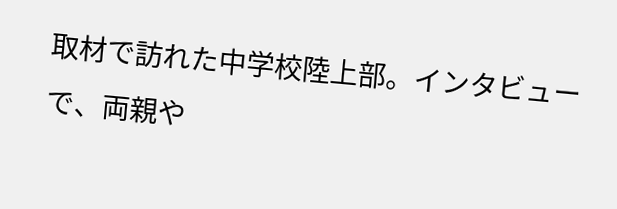取材で訪れた中学校陸上部。インタビューで、両親や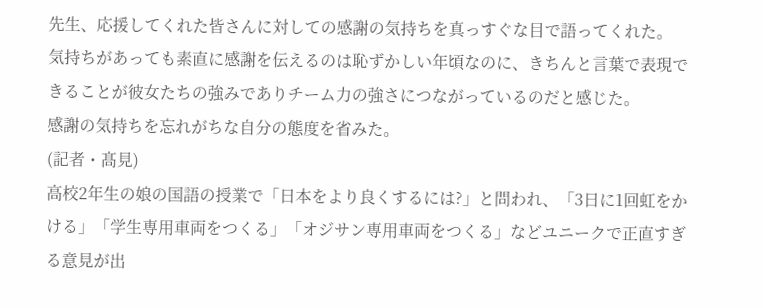先生、応援してくれた皆さんに対しての感謝の気持ちを真っすぐな目で語ってくれた。
気持ちがあっても素直に感謝を伝えるのは恥ずかしい年頃なのに、きちんと言葉で表現できることが彼女たちの強みでありチーム力の強さにつながっているのだと感じた。
感謝の気持ちを忘れがちな自分の態度を省みた。
(記者・髙見)
高校2年生の娘の国語の授業で「日本をより良くするには?」と問われ、「3日に1回虹をかける」「学生専用車両をつくる」「オジサン専用車両をつくる」などユニークで正直すぎる意見が出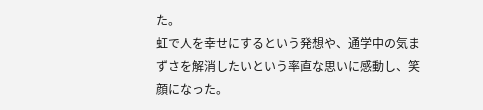た。
虹で人を幸せにするという発想や、通学中の気まずさを解消したいという率直な思いに感動し、笑顔になった。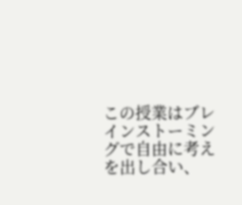この授業はブレインストーミングで自由に考えを出し合い、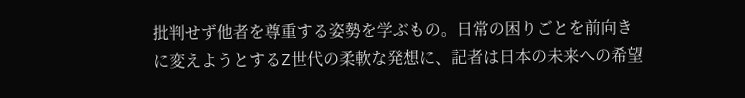批判せず他者を尊重する姿勢を学ぶもの。日常の困りごとを前向きに変えようとするZ世代の柔軟な発想に、記者は日本の未来への希望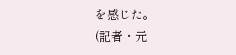を感じた。
(記者・元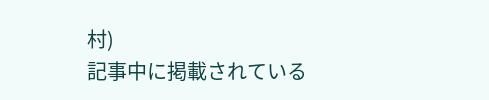村)
記事中に掲載されている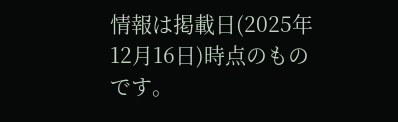情報は掲載日(2025年12月16日)時点のものです。